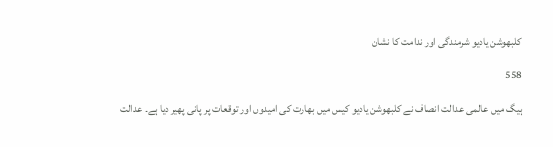کلبھوشن یادیو شرمندگی اور ندامت کا نشان

558

ہیگ میں عالمی عدالت انصاف نے کلبھوشن یادیو کیس میں بھارت کی امیدوں اور توقعات پر پانی پھیر دیا ہے۔ عدالت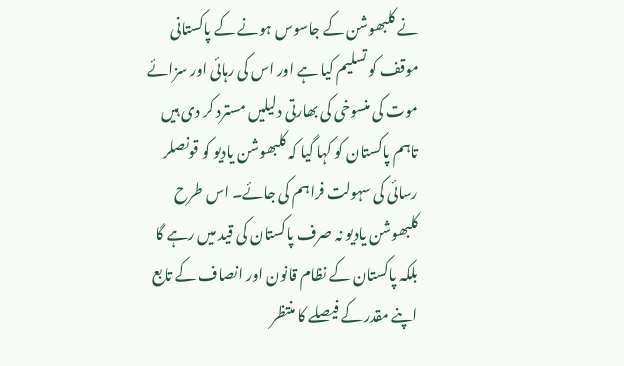نے کلبھوشن کے جاسوس ہونے کے پاکستانی موقف کو تسلیم کیا ہے اور اس کی رہائی اور سزائے موت کی منسوخی کی بھارتی دلیلیں مسترد کر دی ہیں تاہم پاکستان کو کہا گیا کہ کلبھوشن یادیو کو قونصلر رسائی کی سہولت فراہم کی جائے۔ اس طرح کلبھوشن یادیو نہ صرف پاکستان کی قید میں رہے گا بلکہ پاکستان کے نظام قانون اور انصاف کے تابع اپنے مقدر کے فیصلے کا منتظر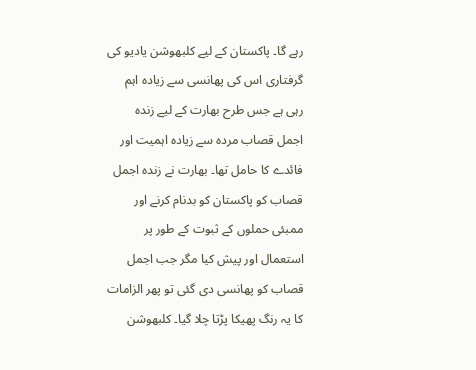رہے گا۔ پاکستان کے لیے کلبھوشن یادیو کی گرفتاری اس کی پھانسی سے زیادہ اہم رہی ہے جس طرح بھارت کے لیے زندہ اجمل قصاب مردہ سے زیادہ اہمیت اور فائدے کا حامل تھا۔ بھارت نے زندہ اجمل قصاب کو پاکستان کو بدنام کرنے اور ممبئی حملوں کے ثبوت کے طور پر استعمال اور پیش کیا مگر جب اجمل قصاب کو پھانسی دی گئی تو پھر الزامات کا یہ رنگ پھیکا پڑتا چلا گیا۔ کلبھوشن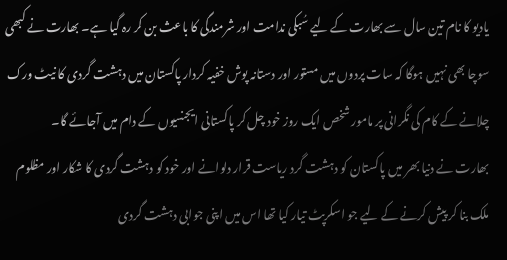یادیو کا نام تین سال سے بھارت کے لیے سُبکی ندامت اور شرمندگی کا باعث بن کر رہ گیا ہے۔ بھارت نے کبھی سوچا بھی نہیں ہوگا کہ سات پردوں میں مستور اور دستانہ پوش خفیہ کردار پاکستان میں دہشت گردی کا نیٹ ورک چلانے کے کام کی نگرانی پر مامور شخص ایک روز خود چل کر پاکستانی ایجنسیوں کے دام میں آجائے گا۔
بھارت نے دنیا بھر میں پاکستان کو دہشت گرد ریاست قرار دلوانے اور خود کو دہشت گردی کا شکار اور مظلوم ملک بنا کر پیش کرنے کے لیے جو اسکرپٹ تیار کیا تھا اس میں اپنی جوابی دہشت گردی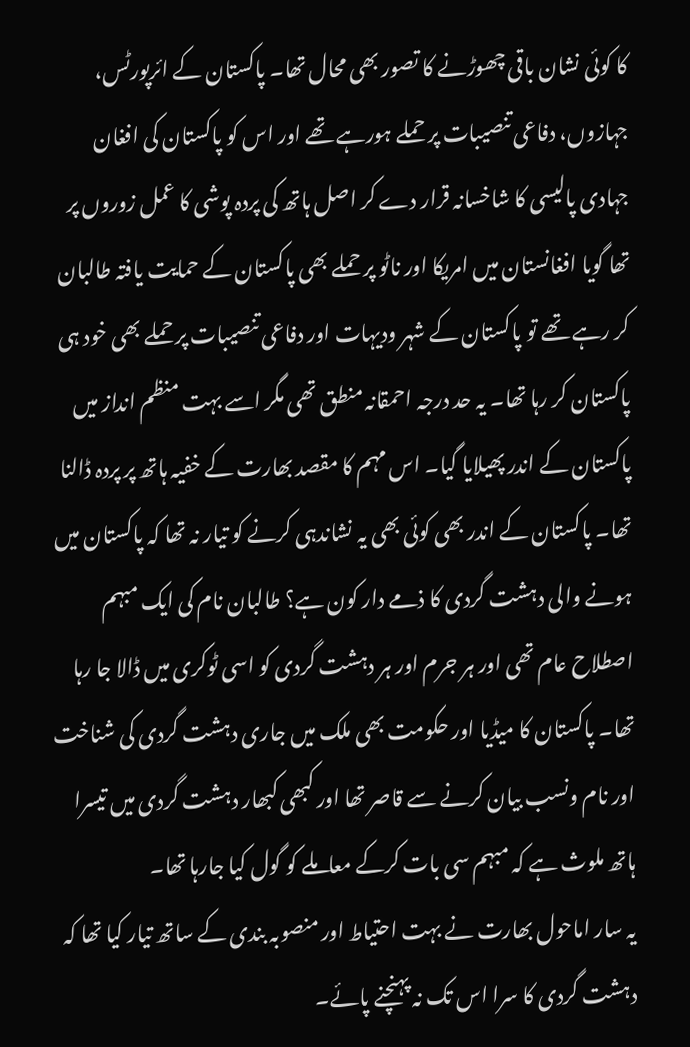کا کوئی نشان باقی چھوڑنے کا تصور بھی محال تھا۔ پاکستان کے ائرپورٹس، جہازوں، دفاعی تنصیبات پر حملے ہورہے تھے اور اس کو پاکستان کی افغان جہادی پالیسی کا شاخسانہ قرار دے کر اصل ہاتھ کی پردہ پوشی کا عمل زوروں پر تھا گویا افغانستان میں امریکا اور ناٹو پر حملے بھی پاکستان کے حمایت یافتہ طالبان کر رہے تھے تو پاکستان کے شہر ودیہات اور دفاعی تنصیبات پر حملے بھی خود ہی پاکستان کر رہا تھا۔ یہ حد درجہ احمقانہ منطق تھی مگر اسے بہت منظم انداز میں پاکستان کے اندر پھیلایا گیا۔ اس مہم کا مقصد بھارت کے خفیہ ہاتھ پر پردہ ڈالنا تھا۔ پاکستان کے اندر بھی کوئی بھی یہ نشاندہی کرنے کو تیار نہ تھا کہ پاکستان میں ہونے والی دہشت گردی کا ذمے دار کون ہے؟ طالبان نام کی ایک مبہم اصطلاح عام تھی اور ہر جرم اور ہر دہشت گردی کو اسی ٹوکری میں ڈالا جا رہا تھا۔ پاکستان کا میڈیا اور حکومت بھی ملک میں جاری دہشت گردی کی شناخت اور نام ونسب بیان کرنے سے قاصر تھا اور کبھی کبھار دہشت گردی میں تیسرا ہاتھ ملوث ہے کہ مبہم سی بات کرکے معاملے کو گول کیا جارہا تھا۔
یہ سار اماحول بھارت نے بہت احتیاط اور منصوبہ بندی کے ساتھ تیار کیا تھا کہ دہشت گردی کا سرا اس تک نہ پہنچنے پائے۔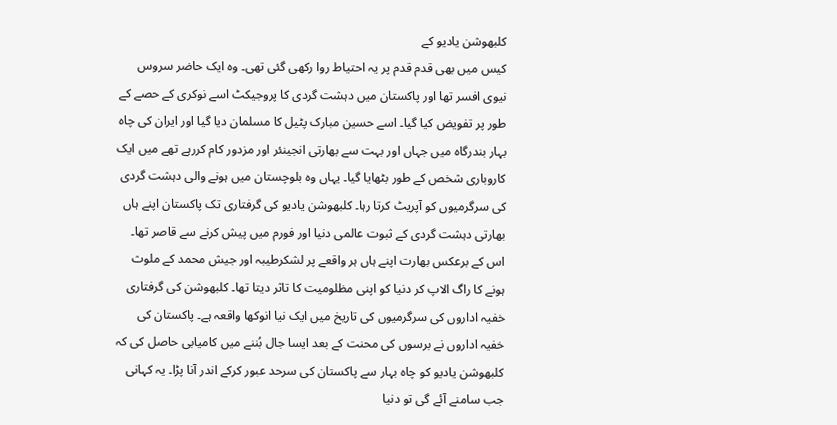کلبھوشن یادیو کے
کیس میں بھی قدم قدم پر یہ احتیاط روا رکھی گئی تھی۔ وہ ایک حاضر سروس نیوی افسر تھا اور پاکستان میں دہشت گردی کا پروجیکٹ اسے نوکری کے حصے کے طور پر تفویض کیا گیا۔ اسے حسین مبارک پٹیل کا مسلمان دیا گیا اور ایران کی چاہ بہار بندرگاہ میں جہاں اور بہت سے بھارتی انجینئر اور مزدور کام کررہے تھے میں ایک کاروباری شخص کے طور بٹھایا گیا۔ یہاں وہ بلوچستان میں ہونے والی دہشت گردی کی سرگرمیوں کو آپریٹ کرتا رہا۔ کلبھوشن یادیو کی گرفتاری تک پاکستان اپنے ہاں بھارتی دہشت گردی کے ثبوت عالمی دنیا اور فورم میں پیش کرنے سے قاصر تھا۔ اس کے برعکس بھارت اپنے ہاں ہر واقعے پر لشکرطیبہ اور جیش محمد کے ملوث ہونے کا راگ الاپ کر دنیا کو اپنی مظلومیت کا تاثر دیتا تھا۔ کلبھوشن کی گرفتاری خفیہ اداروں کی سرگرمیوں کی تاریخ میں ایک نیا انوکھا واقعہ ہے۔ پاکستان کی خفیہ اداروں نے برسوں کی محنت کے بعد ایسا جال بُننے میں کامیابی حاصل کی کہ کلبھوشن یادیو کو چاہ بہار سے پاکستان کی سرحد عبور کرکے اندر آنا پڑا۔ یہ کہانی جب سامنے آئے گی تو دنیا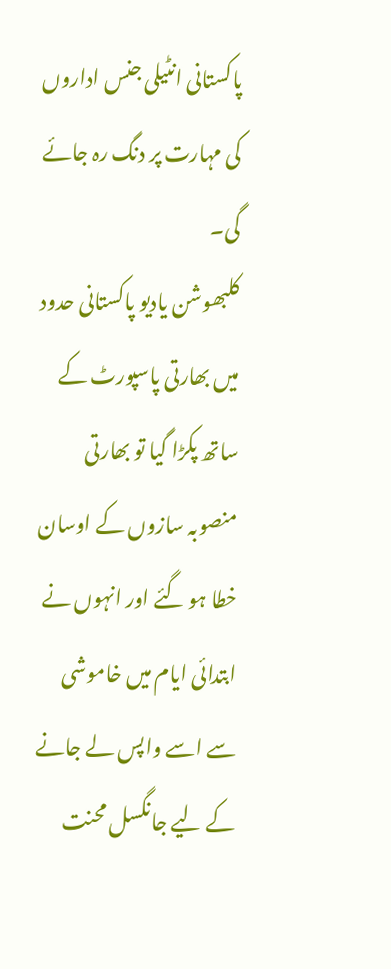پاکستانی انٹیلی جنس اداروں کی مہارت پر دنگ رہ جائے گی۔
کلبھوشن یادیو پاکستانی حدود میں بھارتی پاسپورٹ کے ساتھ پکڑا گیا تو بھارتی منصوبہ سازوں کے اوسان خطا ہو گئے اور انہوں نے ابتدائی ایام میں خاموشی سے اسے واپس لے جانے کے لیے جانگسل محنت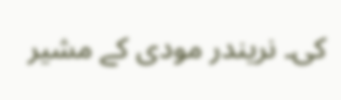کی۔ نریندر مودی کے مشیر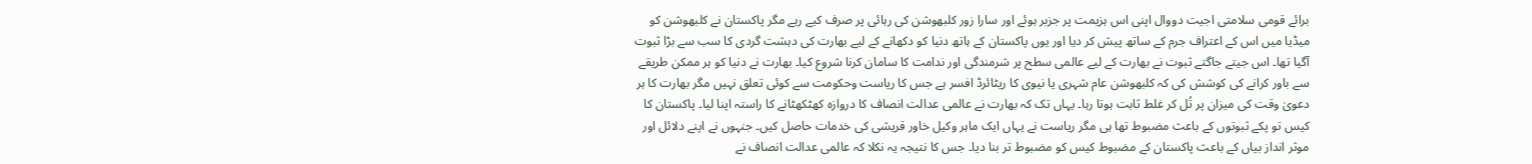برائے قومی سلامتی اجیت دووال اپنی اس ہزیمت پر جزبر ہوئے اور سارا زور کلبھوشن کی رہائی پر صرف کیے رہے مگر پاکستان نے کلبھوشن کو میڈیا میں اس کے اعتراف جرم کے ساتھ پیش کر دیا اور یوں پاکستان کے ہاتھ دنیا کو دکھانے کے لیے بھارت کی دہشت گردی کا سب سے بڑا ثبوت آگیا تھا۔ اس جیتے جاگتے ثبوت نے بھارت کے لیے عالمی سطح پر شرمندگی اور ندامت کا سامان کرنا شروع کیا۔ بھارت نے دنیا کو ہر ممکن طریقے سے باور کرانے کی کوشش کی کہ کلبھوشن عام شہری یا نیوی کا ریٹائرڈ افسر ہے جس کا ریاست وحکومت سے کوئی تعلق نہیں مگر بھارت کا ہر دعویٰ وقت کی میزان پر تُل کر غلط ثابت ہوتا رہا۔ یہاں تک کہ بھارت نے عالمی عدالت انصاف کا دروازہ کھٹکھٹانے کا راستہ اپنا لیا۔ پاکستان کا کیس تو پکے ثبوتوں کے باعث مضبوط تھا ہی مگر ریاست نے یہاں ایک ماہر وکیل خاور قریشی کی خدمات حاصل کیں۔ جنہوں نے اپنے دلائل اور موثر انداز بیاں کے باعث پاکستان کے مضبوط کیس کو مضبوط تر بنا دیا۔ جس کا نتیجہ یہ نکلا کہ عالمی عدالت انصاف نے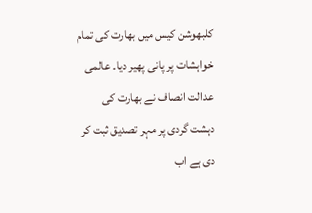کلبھوشن کیس میں بھارت کی تمام خواہشات پر پانی پھیر دیا۔ عالمی عدالت انصاف نے بھارت کی دہشت گردی پر مہر تصدیق ثبت کر دی ہے اب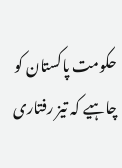حکومت پاکستان کو چاہیے کہ تیز رفتاری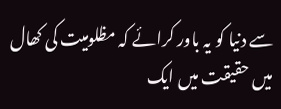سے دنیا کو یہ باور کرائے کہ مظلومیت کی کھال میں حقیقت میں ایک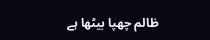ظالم چھپا بیٹھا ہے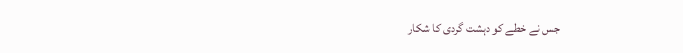جس نے خطے کو دہشت گردی کا شکار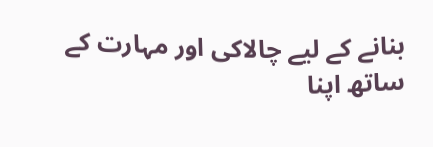بنانے کے لیے چالاکی اور مہارت کے ساتھ اپنا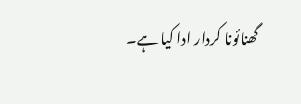گھنائونا کردار ادا کیا ہے۔